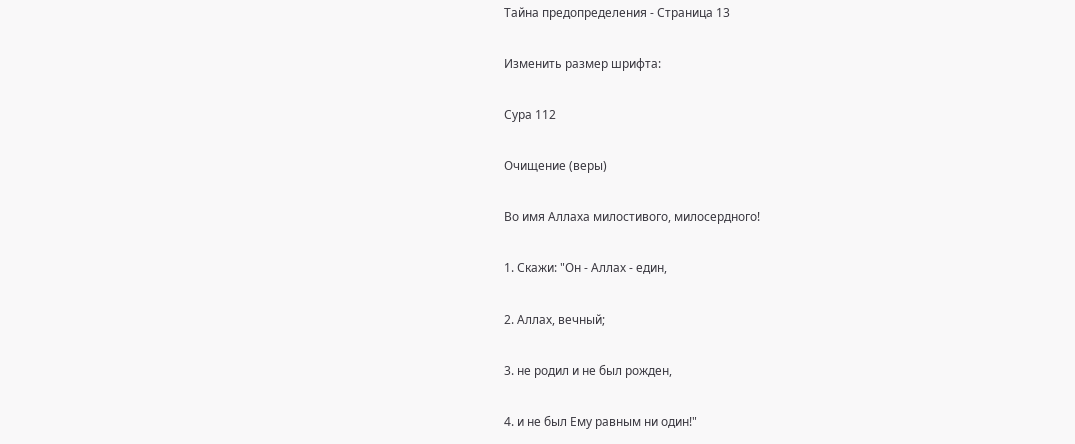Тайна предопределения - Страница 13

Изменить размер шрифта:

Сура 112

Очищение (веры)

Во имя Аллаха милостивого, милосердного!

1. Скажи: "Он - Аллах - един,

2. Аллах, вечный;

3. не родил и не был рожден,

4. и не был Ему равным ни один!"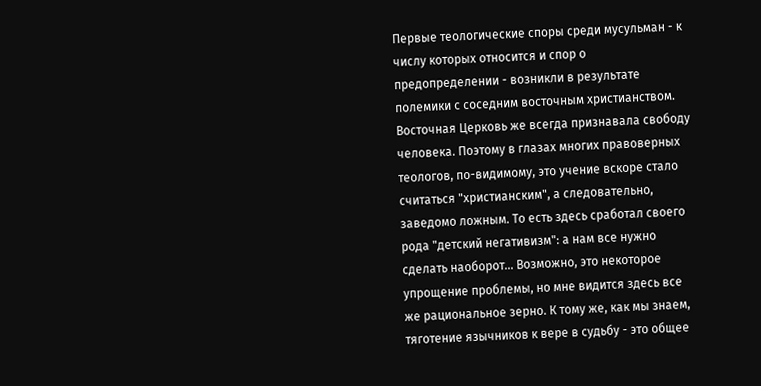Первые теологические споры среди мусульман - к числу которых относится и спор о предопределении - возникли в результате полемики с соседним восточным христианством. Восточная Церковь же всегда признавала свободу человека. Поэтому в глазах многих правоверных теологов, по-видимому, это учение вскоре стало считаться "христианским", а следовательно, заведомо ложным. То есть здесь сработал своего рода "детский негативизм": а нам все нужно сделать наоборот... Возможно, это некоторое упрощение проблемы, но мне видится здесь все же рациональное зерно. К тому же, как мы знаем, тяготение язычников к вере в судьбу - это общее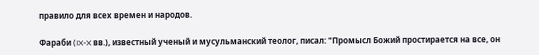правило для всех времен и народов.

Фараби (IX-X вв.), известный ученый и мусульманский теолог, писал: "Промысл Божий простирается на все, он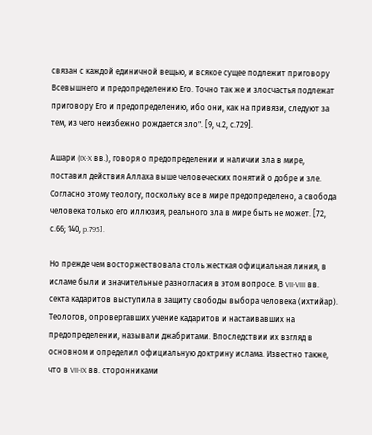связан с каждой единичной вещью, и всякое сущее подлежит приговору Всевышнего и предопределению Его. Точно так же и злосчастья подлежат приговору Его и предопределению, ибо они, как на привязи, следуют за тем, из чего неизбежно рождается зло". [9, ч.2, с.729].

Ашари (IX-X вв.), говоря о предопределении и наличии зла в мире, поставил действия Аллаха выше человеческих понятий о добре и зле. Согласно этому теологу, поскольку все в мире предопределено, а свобода человека только его иллюзия, реального зла в мире быть не может. [72, с.66; 140, p.795].

Но прежде чем восторжествовала столь жесткая официальная линия, в исламе были и значительные разногласия в этом вопросе. В VII-VIII вв. секта кадаритов выступила в защиту свободы выбора человека (ихтийар). Теологов, опровергавших учение кадаритов и настаивавших на предопределении, называли джабритами. Впоследствии их взгляд в основном и определил официальную доктрину ислама. Известно также, что в VII-IX вв. сторонниками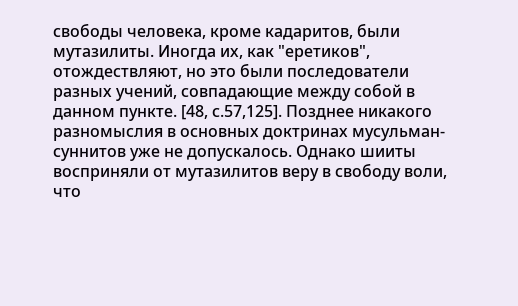свободы человека, кроме кадаритов, были мутазилиты. Иногда их, как "еретиков", отождествляют, но это были последователи разных учений, совпадающие между собой в данном пункте. [48, с.57,125]. Позднее никакого разномыслия в основных доктринах мусульман-суннитов уже не допускалось. Однако шииты восприняли от мутазилитов веру в свободу воли, что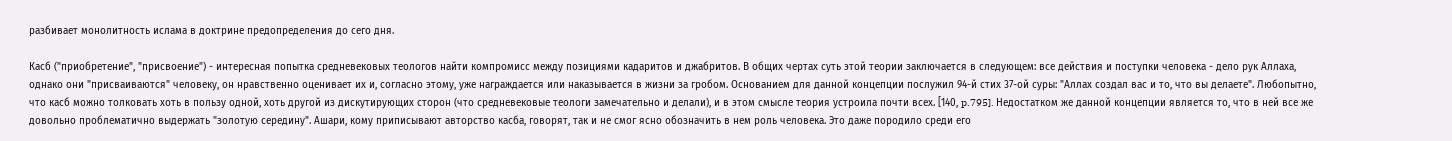разбивает монолитность ислама в доктрине предопределения до сего дня.

Касб ("приобретение", "присвоение") - интересная попытка средневековых теологов найти компромисс между позициями кадаритов и джабритов. В общих чертах суть этой теории заключается в следующем: все действия и поступки человека - дело рук Аллаха, однако они "присваиваются" человеку, он нравственно оценивает их и, согласно этому, уже награждается или наказывается в жизни за гробом. Основанием для данной концепции послужил 94-й стих 37-ой суры: "Аллах создал вас и то, что вы делаете". Любопытно, что касб можно толковать хоть в пользу одной, хоть другой из дискутирующих сторон (что средневековые теологи замечательно и делали), и в этом смысле теория устроила почти всех. [140, p.795]. Недостатком же данной концепции является то, что в ней все же довольно проблематично выдержать "золотую середину". Ашари, кому приписывают авторство касба, говорят, так и не смог ясно обозначить в нем роль человека. Это даже породило среди его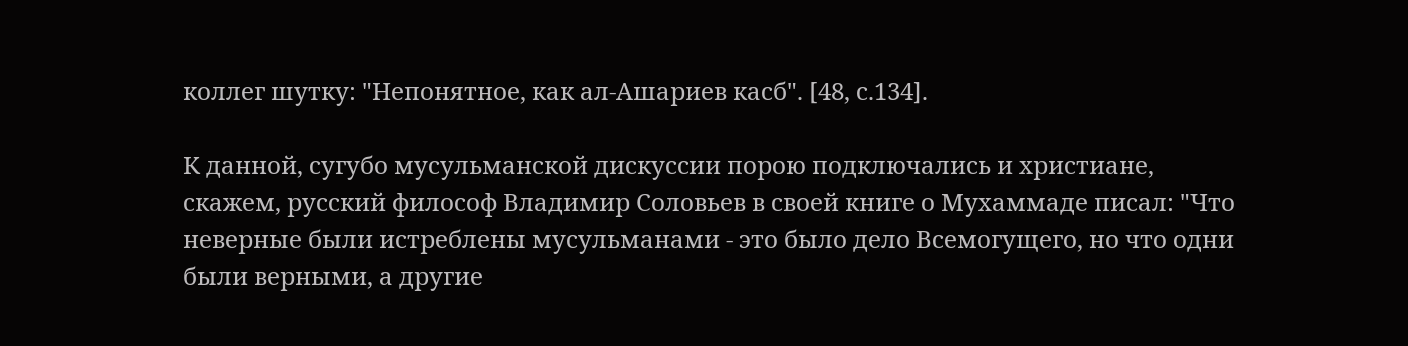коллег шутку: "Непонятное, как ал-Ашариев касб". [48, с.134].

К данной, сугубо мусульманской дискуссии порою подключались и христиане, скажем, русский философ Владимир Соловьев в своей книге о Мухаммаде писал: "Что неверные были истреблены мусульманами - это было дело Всемогущего, но что одни были верными, а другие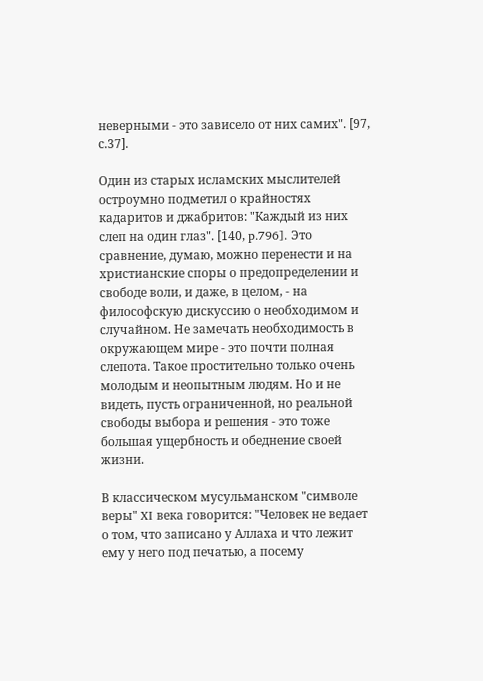неверными - это зависело от них самих". [97, с.37].

Один из старых исламских мыслителей остроумно подметил о крайностях кадаритов и джабритов: "Каждый из них слеп на один глаз". [140, p.796]. Это сравнение, думаю, можно перенести и на христианские споры о предопределении и свободе воли, и даже, в целом, - на философскую дискуссию о необходимом и случайном. Не замечать необходимость в окружающем мире - это почти полная слепота. Такое простительно только очень молодым и неопытным людям. Но и не видеть, пусть ограниченной, но реальной свободы выбора и решения - это тоже большая ущербность и обеднение своей жизни.

В классическом мусульманском "символе веры" XI века говорится: "Человек не ведает о том, что записано у Аллаха и что лежит ему у него под печатью, а посему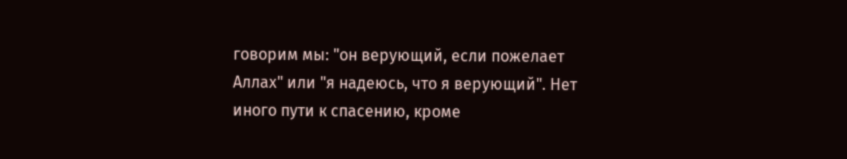говорим мы: "он верующий, если пожелает Аллах" или "я надеюсь, что я верующий". Нет иного пути к спасению, кроме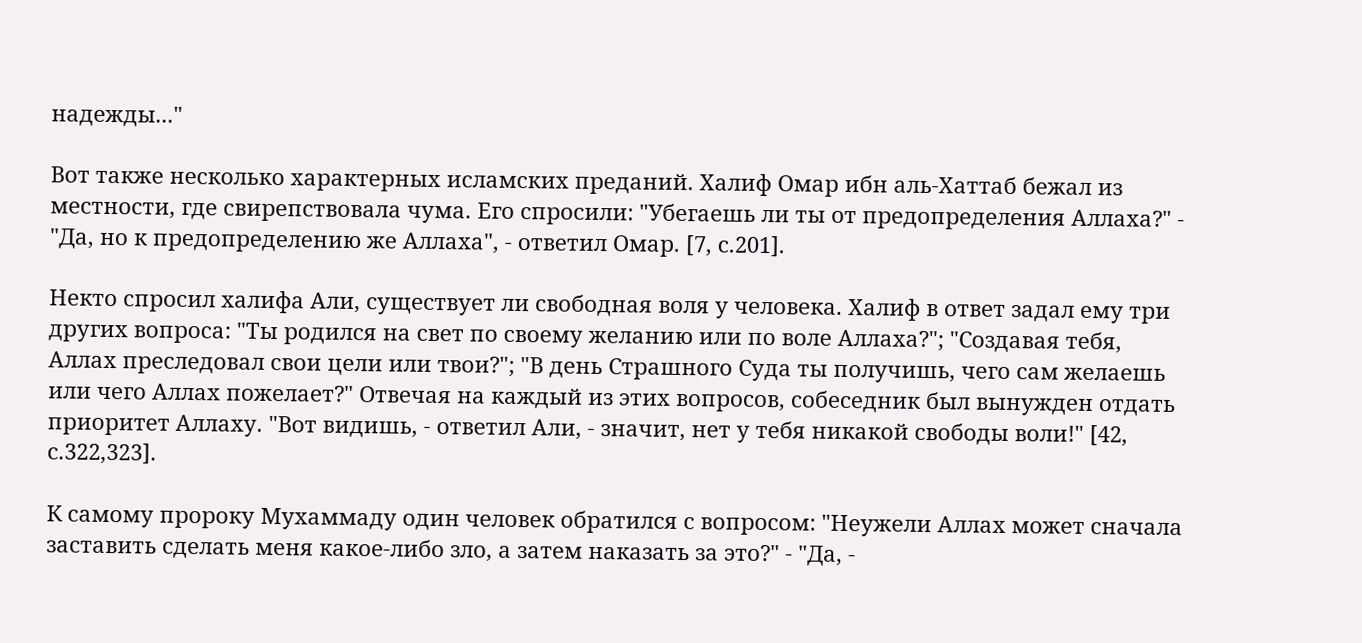надежды..."

Вот также несколько характерных исламских преданий. Халиф Омар ибн аль-Хаттаб бежал из местности, где свирепствовала чума. Его спросили: "Убегаешь ли ты от предопределения Аллаха?" - "Да, но к предопределению же Аллаха", - ответил Омар. [7, с.201].

Некто спросил халифа Али, существует ли свободная воля у человека. Халиф в ответ задал ему три других вопроса: "Ты родился на свет по своему желанию или по воле Аллаха?"; "Создавая тебя, Аллах преследовал свои цели или твои?"; "В день Страшного Суда ты получишь, чего сам желаешь или чего Аллах пожелает?" Отвечая на каждый из этих вопросов, собеседник был вынужден отдать приоритет Аллаху. "Вот видишь, - ответил Али, - значит, нет у тебя никакой свободы воли!" [42, с.322,323].

К самому пророку Мухаммаду один человек обратился с вопросом: "Неужели Аллах может сначала заставить сделать меня какое-либо зло, а затем наказать за это?" - "Да, -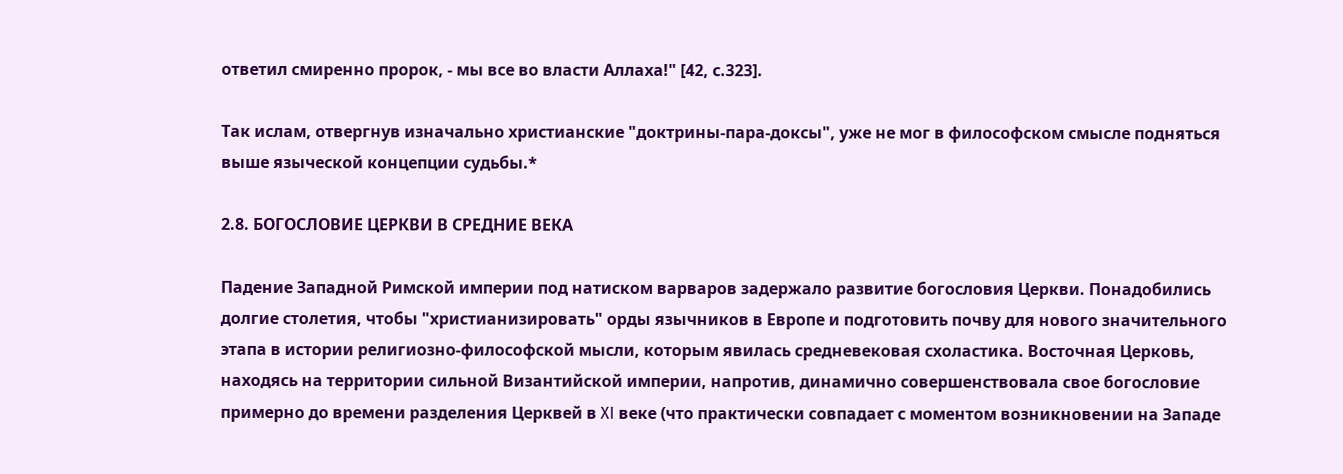ответил смиренно пророк, - мы все во власти Аллаха!" [42, с.323].

Так ислам, отвергнув изначально христианские "доктрины-пара-доксы", уже не мог в философском смысле подняться выше языческой концепции судьбы.*

2.8. БОГОСЛОВИЕ ЦЕРКВИ В СРЕДНИЕ ВЕКА

Падение Западной Римской империи под натиском варваров задержало развитие богословия Церкви. Понадобились долгие столетия, чтобы "христианизировать" орды язычников в Европе и подготовить почву для нового значительного этапа в истории религиозно-философской мысли, которым явилась средневековая схоластика. Восточная Церковь, находясь на территории сильной Византийской империи, напротив, динамично совершенствовала свое богословие примерно до времени разделения Церквей в XI веке (что практически совпадает с моментом возникновении на Западе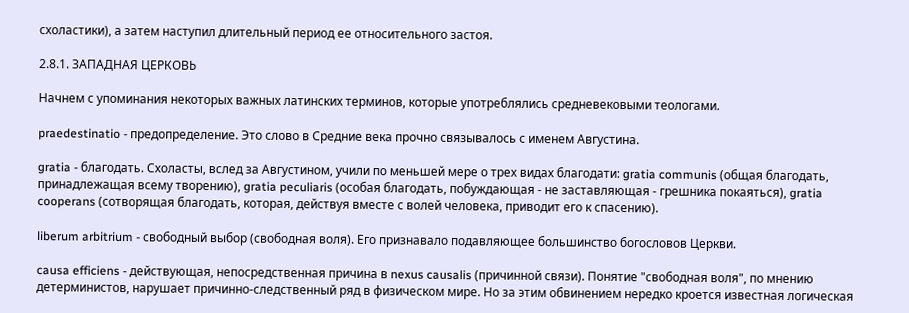схоластики), а затем наступил длительный период ее относительного застоя.

2.8.1. ЗАПАДНАЯ ЦЕРКОВЬ

Начнем с упоминания некоторых важных латинских терминов, которые употреблялись средневековыми теологами.

praedestinatio - предопределение. Это слово в Средние века прочно связывалось с именем Августина.

gratia - благодать. Схоласты, вслед за Августином, учили по меньшей мере о трех видах благодати: gratia communis (общая благодать, принадлежащая всему творению), gratia peculiaris (особая благодать, побуждающая - не заставляющая - грешника покаяться), gratia cooperans (сотворящая благодать, которая, действуя вместе с волей человека, приводит его к спасению).

liberum arbitrium - свободный выбор (свободная воля). Его признавало подавляющее большинство богословов Церкви.

causa efficiens - действующая, непосредственная причина в nexus causalis (причинной связи). Понятие "свободная воля", по мнению детерминистов, нарушает причинно-следственный ряд в физическом мире. Но за этим обвинением нередко кроется известная логическая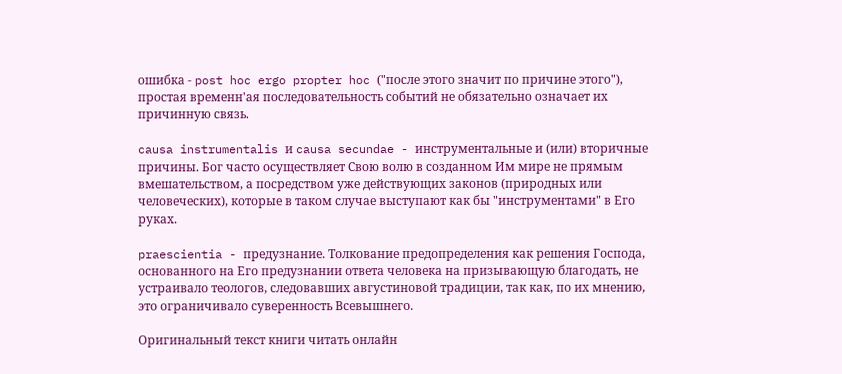ошибка - post hoc ergo propter hoc ("после этого значит по причине этого"), простая временн'ая последовательность событий не обязательно означает их причинную связь.

causa instrumentalis и causa secundae - инструментальные и (или) вторичные причины. Бог часто осуществляет Свою волю в созданном Им мире не прямым вмешательством, а посредством уже действующих законов (природных или человеческих), которые в таком случае выступают как бы "инструментами" в Его руках.

praescientia - предузнание. Толкование предопределения как решения Господа, основанного на Его предузнании ответа человека на призывающую благодать, не устраивало теологов, следовавших августиновой традиции, так как, по их мнению, это ограничивало суверенность Всевышнего.

Оригинальный текст книги читать онлайн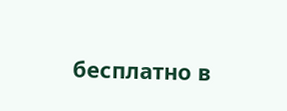бесплатно в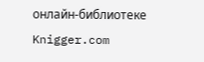онлайн-библиотеке Knigger.com